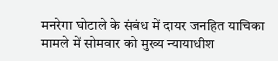मनरेगा घोटाले के संबंध में दायर जनहित याचिका मामले में सोमवार को मुख्य न्यायाधीश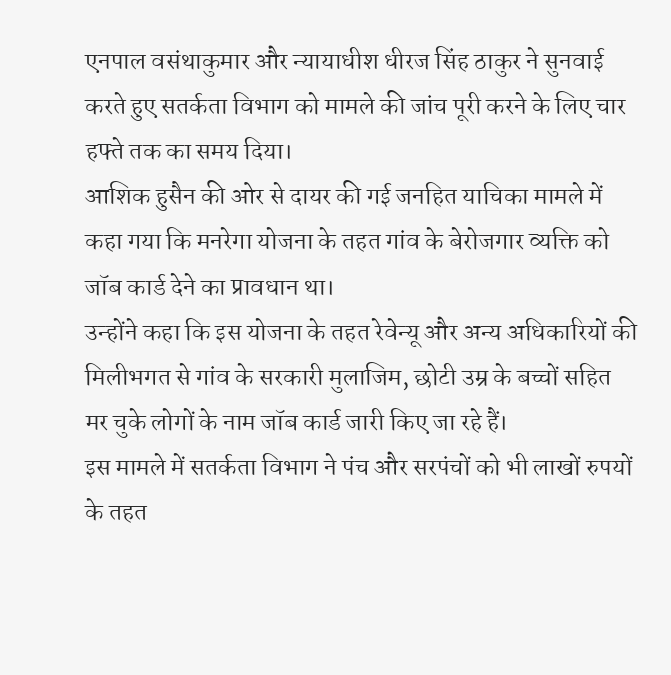एनपाल वसंथाकुमार और न्यायाधीश धीरज सिंह ठाकुर ने सुनवाई करते हुए सतर्कता विभाग को मामले की जांच पूरी करने के लिए चार हफ्ते तक का समय दिया।
आशिक हुसैन की ओर से दायर की गई जनहित याचिका मामले में कहा गया कि मनरेगा योजना के तहत गांव के बेरोजगार व्यक्ति को जॉब कार्ड देने का प्रावधान था।
उन्होंने कहा कि इस योजना के तहत रेवेन्यू और अन्य अधिकारियों की मिलीभगत से गांव के सरकारी मुलाजिम, छोटी उम्र के बच्चों सहित मर चुके लोगों के नाम जॉब कार्ड जारी किए जा रहे हैं।
इस मामले में सतर्कता विभाग ने पंच और सरपंचों को भी लाखों रुपयों के तहत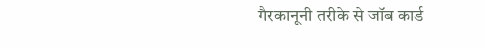गैरकानूनी तरीके से जॉब कार्ड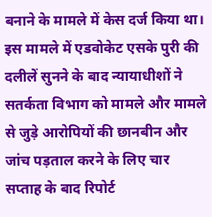बनाने के मामले में केस दर्ज किया था।
इस मामले में एडवोकेट एसके पुरी की दलीलें सुनने के बाद न्यायाधीशों ने सतर्कता विभाग को मामले और मामले से जुड़े आरोपियों की छानबीन और जांच पड़ताल करने के लिए चार सप्ताह के बाद रिपोर्ट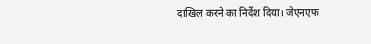दाखिल करने का निर्देश दिया। जेएनएफ